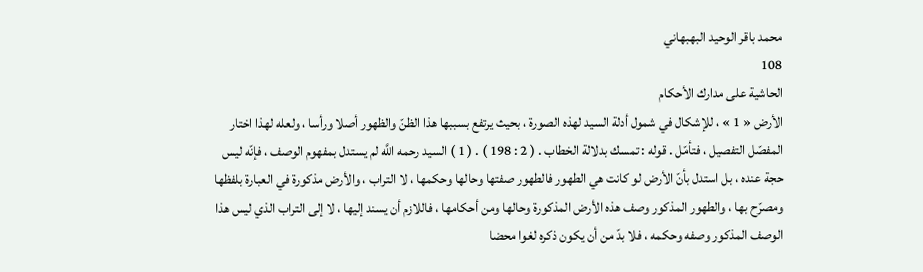محمد باقر الوحيد البهبهاني
108
الحاشية على مدارك الأحكام
الأرض « 1 » ، للإشكال في شمول أدلة السيد لهذه الصورة ، بحيث يرتفع بسببها هذا الظنّ والظهور أصلا ورأسا ، ولعله لهذا اختار المفصّل التفصيل ، فتأمّل . قوله : تمسك بدلالة الخطاب . ( 2 : 198 ) . ( 1 ) السيد رحمه اللَّه لم يستدل بمفهوم الوصف ، فإنّه ليس حجة عنده ، بل استدل بأنّ الأرض لو كانت هي الطهور فالطهور صفتها وحالها وحكمها ، لا التراب ، والأرض مذكورة في العبارة بلفظها ومصرّح بها ، والطهور المذكور وصف هذه الأرض المذكورة وحالها ومن أحكامها ، فاللازم أن يسند إليها ، لا إلى التراب الذي ليس هذا الوصف المذكور وصفه وحكمه ، فلا بدّ من أن يكون ذكره لغوا محضا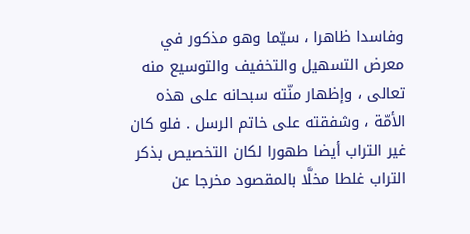وفاسدا ظاهرا ، سيّما وهو مذكور في معرض التسهيل والتخفيف والتوسيع منه تعالى ، وإظهار منّته سبحانه على هذه الأمّة ، وشفقته على خاتم الرسل . فلو كان غير التراب أيضا طهورا لكان التخصيص بذكر التراب غلطا مخلَّا بالمقصود مخرجا عن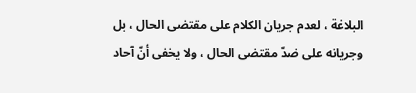البلاغة ، لعدم جريان الكلام على مقتضى الحال ، بل وجريانه على ضدّ مقتضى الحال ، ولا يخفى أنّ آحاد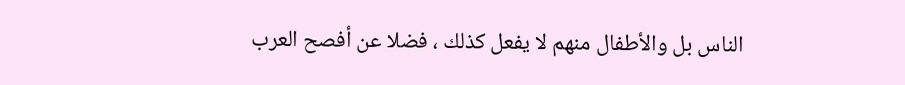الناس بل والأطفال منهم لا يفعل كذلك ، فضلا عن أفصح العرب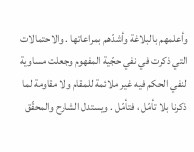وأعلمهم بالبلاغة وأشدّهم بمراعاتها . والاحتمالات التي ذكرت في نفي حجّية المفهوم وجعلت مساوية لنفي الحكم فيه غير ملائمة للمقام ولا مقاومة لما ذكرنا بلا تأمّل ، فتأمّل . ويستدل الشارح والمحقّق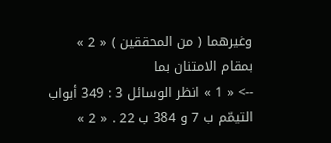وغيرهما ( من المحققين ) « 2 » بمقام الامتنان بما
--> « 1 » انظر الوسائل 3 : 349 أبواب التيمّم ب 7 و 384 ب 22 . « 2 »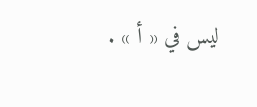ليس في « أ » .